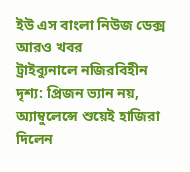ইউ এস বাংলা নিউজ ডেক্স
আরও খবর
ট্রাইব্যুনালে নজিরবিহীন দৃশ্য: প্রিজন ভ্যান নয়, অ্যাম্বুলেন্সে শুয়েই হাজিরা দিলেন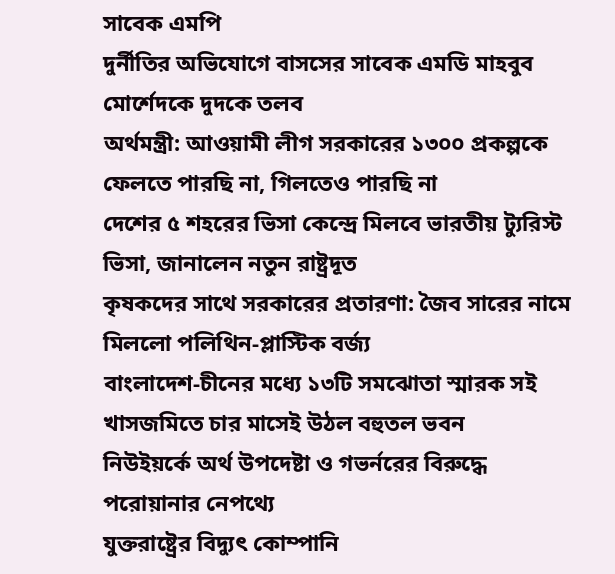সাবেক এমপি
দুর্নীতির অভিযোগে বাসসের সাবেক এমডি মাহবুব মোর্শেদকে দুদকে তলব
অর্থমন্ত্রী: আওয়ামী লীগ সরকারের ১৩০০ প্রকল্পকে ফেলতে পারছি না, গিলতেও পারছি না
দেশের ৫ শহরের ভিসা কেন্দ্রে মিলবে ভারতীয় ট্যুরিস্ট ভিসা, জানালেন নতুন রাষ্ট্রদূত
কৃষকদের সাথে সরকারের প্রতারণা: জৈব সারের নামে মিললো পলিথিন-প্লাস্টিক বর্জ্য
বাংলাদেশ-চীনের মধ্যে ১৩টি সমঝোতা স্মারক সই
খাসজমিতে চার মাসেই উঠল বহুতল ভবন
নিউইয়র্কে অর্থ উপদেষ্টা ও গভর্নরের বিরুদ্ধে পরোয়ানার নেপথ্যে
যুক্তরাষ্ট্রের বিদ্যুৎ কোম্পানি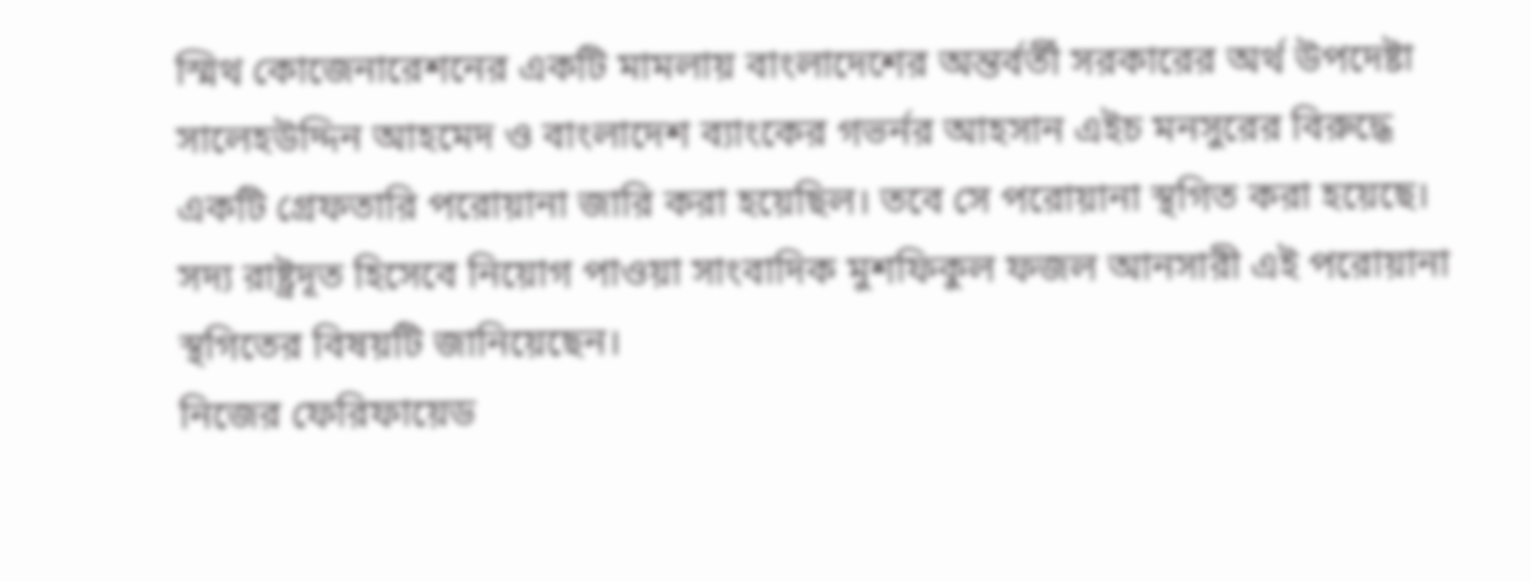স্মিথ কোজেনারেশনের একটি মামলায় বাংলাদেশের অন্তর্বর্তী সরকারের অর্থ উপদেষ্টা সালেহউদ্দিন আহমেদ ও বাংলাদেশ ব্যাংকের গভর্নর আহসান এইচ মনসুরের বিরুদ্ধে একটি গ্রেফতারি পরোয়ানা জারি করা হয়েছিল। তবে সে পরোয়ানা স্থগিত করা হয়েছে।
সদ্য রাষ্ট্রদূত হিসেবে নিয়োগ পাওয়া সাংবাদিক মুশফিকুল ফজল আনসারী এই পরোয়ানা স্থগিতের বিষয়টি জানিয়েছেন।
নিজের ফেরিফায়েড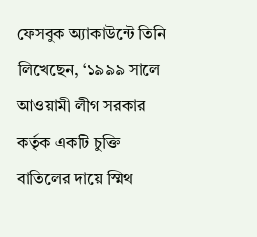ফেসবুক অ্যাকাউন্টে তিনি লিখেছেন, ‘১৯৯৯ সালে আওয়ামী লীগ সরকার কর্তৃক একটি চুক্তি বাতিলের দায়ে স্মিথ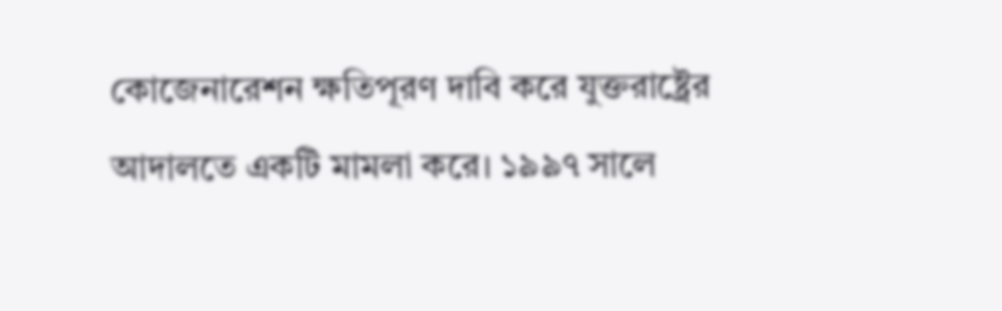কোজেনারেশন ক্ষতিপূরণ দাবি করে যুক্তরাষ্ট্রের আদালতে একটি মামলা করে। ১৯৯৭ সালে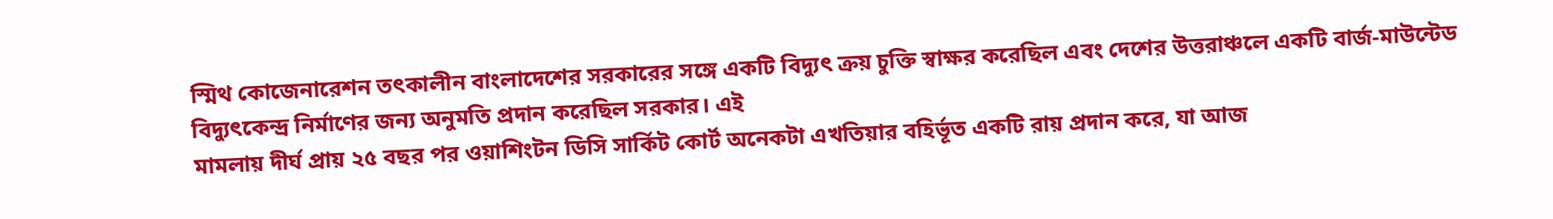স্মিথ কোজেনারেশন তৎকালীন বাংলাদেশের সরকারের সঙ্গে একটি বিদ্যুৎ ক্রয় চুক্তি স্বাক্ষর করেছিল এবং দেশের উত্তরাঞ্চলে একটি বার্জ-মাউন্টেড বিদ্যুৎকেন্দ্র নির্মাণের জন্য অনুমতি প্রদান করেছিল সরকার। এই
মামলায় দীর্ঘ প্রায় ২৫ বছর পর ওয়াশিংটন ডিসি সার্কিট কোর্ট অনেকটা এখতিয়ার বহির্ভূত একটি রায় প্রদান করে, যা আজ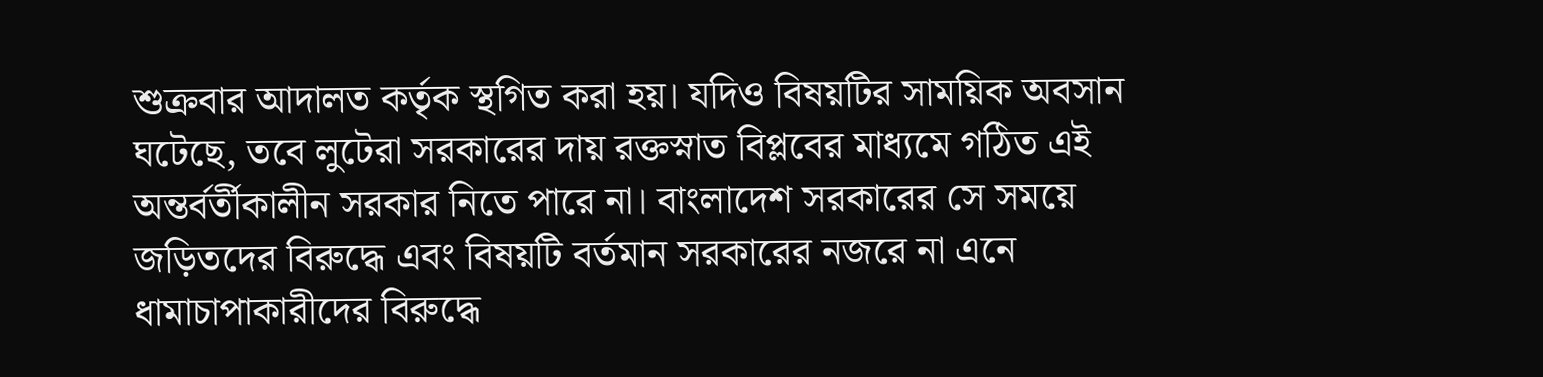শুক্রবার আদালত কর্তৃক স্থগিত করা হয়। যদিও বিষয়টির সাময়িক অবসান ঘটেছে, তবে লুটেরা সরকারের দায় রক্তস্নাত বিপ্লবের মাধ্যমে গঠিত এই অন্তর্বর্তীকালীন সরকার নিতে পারে না। বাংলাদেশ সরকারের সে সময়ে জড়িতদের বিরুদ্ধে এবং বিষয়টি বর্তমান সরকারের নজরে না এনে ধামাচাপাকারীদের বিরুদ্ধে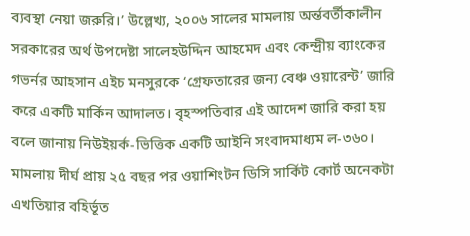ব্যবস্থা নেয়া জরুরি।’ উল্লেখ্য, ২০০৬ সালের মামলায় অর্ন্তবর্তীকালীন সরকারের অর্থ উপদেষ্টা সালেহউদ্দিন আহমেদ এবং কেন্দ্রীয় ব্যাংকের গভর্নর আহসান এইচ মনসুরকে ‘গ্রেফতারের জন্য বেঞ্চ ওয়ারেন্ট’ জারি করে একটি মার্কিন আদালত। বৃহস্পতিবার এই আদেশ জারি করা হয় বলে জানায় নিউইয়র্ক-ভিত্তিক একটি আইনি সংবাদমাধ্যম ল-৩৬০।
মামলায় দীর্ঘ প্রায় ২৫ বছর পর ওয়াশিংটন ডিসি সার্কিট কোর্ট অনেকটা এখতিয়ার বহির্ভূত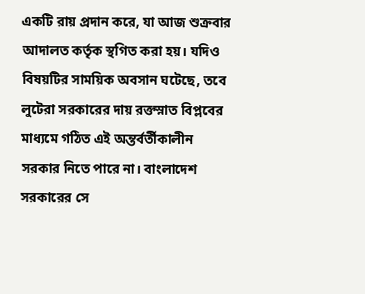একটি রায় প্রদান করে, যা আজ শুক্রবার আদালত কর্তৃক স্থগিত করা হয়। যদিও বিষয়টির সাময়িক অবসান ঘটেছে, তবে লুটেরা সরকারের দায় রক্তস্নাত বিপ্লবের মাধ্যমে গঠিত এই অন্তর্বর্তীকালীন সরকার নিতে পারে না। বাংলাদেশ সরকারের সে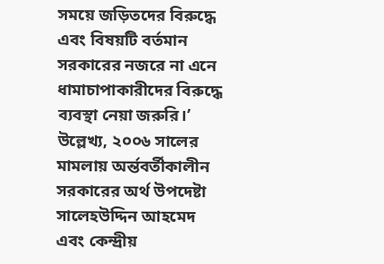সময়ে জড়িতদের বিরুদ্ধে এবং বিষয়টি বর্তমান সরকারের নজরে না এনে ধামাচাপাকারীদের বিরুদ্ধে ব্যবস্থা নেয়া জরুরি।’ উল্লেখ্য, ২০০৬ সালের মামলায় অর্ন্তবর্তীকালীন সরকারের অর্থ উপদেষ্টা সালেহউদ্দিন আহমেদ এবং কেন্দ্রীয়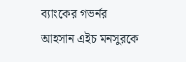ব্যাংকের গভর্নর আহসান এইচ মনসুরকে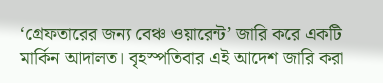‘গ্রেফতারের জন্য বেঞ্চ ওয়ারেন্ট’ জারি করে একটি মার্কিন আদালত। বৃহস্পতিবার এই আদেশ জারি করা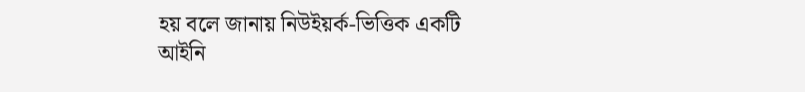হয় বলে জানায় নিউইয়র্ক-ভিত্তিক একটি আইনি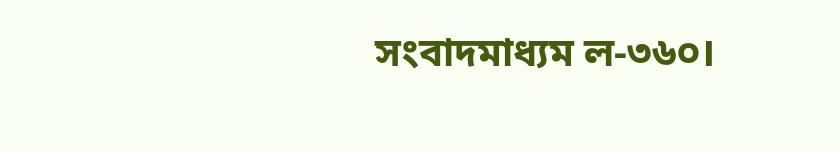সংবাদমাধ্যম ল-৩৬০।